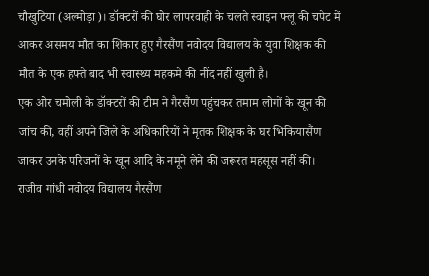चौखुटिया (अल्मोड़ा)। डॉक्टरों की घोर लापरवाही के चलते स्वाइन फ्लू की चपेट में आकर असमय मौत का शिकार हुए गैरसैंण नवोदय विद्यालय के युवा शिक्षक की मौत के एक हफ्ते बाद भी स्वास्थ्य महकमे की नींद नहीं खुली है।
एक ओर चमोली के डॉक्टरों की टीम ने गैरसैंण पहुंचकर तमाम लोगों के खून की जांच की, वहीं अपने जिले के अधिकारियों ने मृतक शिक्षक के घर भिकियासैंण जाकर उनके परिजनों के खून आदि के नमूने लेने की जरूरत महसूस नहीं की।
राजीव गांधी नवोदय विद्यालय गैरसैंण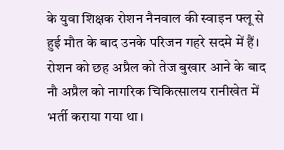के युवा शिक्षक रोशन नैनवाल की स्वाइन फ्लू से हुई मौत के बाद उनके परिजन गहरे सदमे में हैं। रोशन को छह अप्रैल को तेज बुखार आने के बाद नौ अप्रैल को नागरिक चिकित्सालय रानीखेत में भर्ती कराया गया था।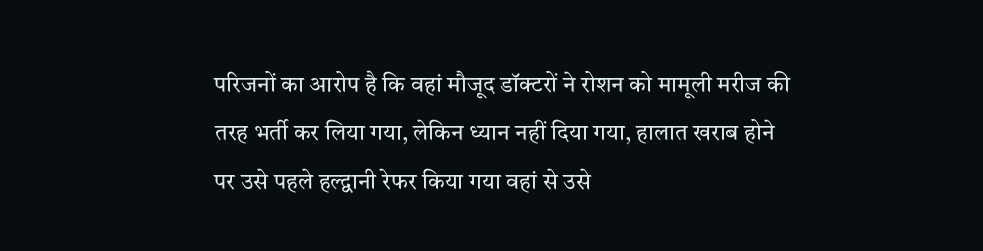परिजनों का आरोप है कि वहां मौजूद डॉक्टरों ने रोशन को मामूली मरीज की तरह भर्ती कर लिया गया, लेकिन ध्यान नहीं दिया गया, हालात खराब होने पर उसे पहले हल्द्वानी रेफर किया गया वहां से उसे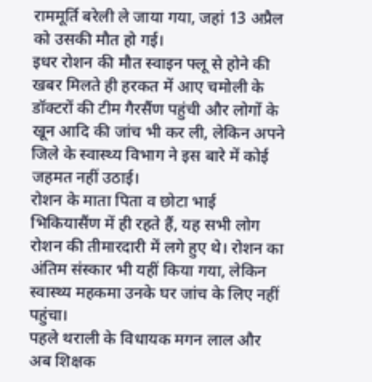राममूर्ति बरेली ले जाया गया, जहां 13 अप्रैल को उसकी मौत हो गई।
इधर रोशन की मौत स्वाइन फ्लू से होने की खबर मिलते ही हरकत में आए चमोली के डॉक्टरों की टीम गैरसैंण पहुंची और लोगों के खून आदि की जांच भी कर ली, लेकिन अपने जिले के स्वास्थ्य विभाग ने इस बारे में कोई जहमत नहीं उठाई।
रोशन के माता पिता व छोटा भाई भिकियासैंण में ही रहते हैं, यह सभी लोग रोशन की तीमारदारी में लगे हुए थे। रोशन का अंतिम संस्कार भी यहीं किया गया, लेकिन स्वास्थ्य महकमा उनके घर जांच के लिए नहीं पहुंचा।
पहले थराली के विधायक मगन लाल और अब शिक्षक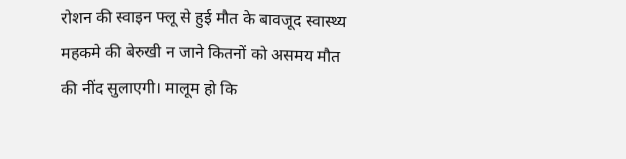रोशन की स्वाइन फ्लू से हुई मौत के बावजूद स्वास्थ्य महकमे की बेरुखी न जाने कितनों को असमय मौत की नींद सुलाएगी। मालूम हो कि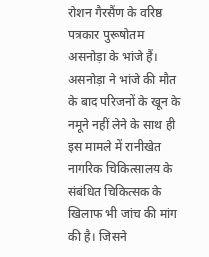रोशन गैरसैंण के वरिष्ठ पत्रकार पुरूषोतम असनोड़ा के भांजे हैं।
असनोड़ा ने भांजे की मौत के बाद परिजनों के खून के नमूने नहीं लेने के साथ ही इस मामले में रानीखेत नागरिक चिकित्सालय के संबंधित चिकित्सक के खिलाफ भी जांच की मांग की है। जिसने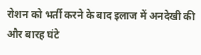रोशन को भर्ती करने के बाद इलाज में अनदेखी की और बारह घंटे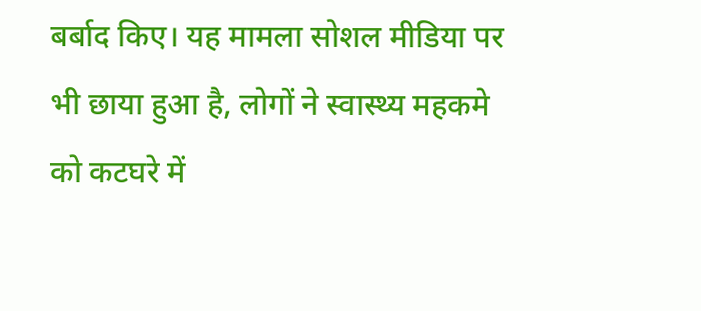बर्बाद किए। यह मामला सोशल मीडिया पर भी छाया हुआ है, लोगों ने स्वास्थ्य महकमे को कटघरे में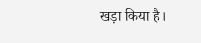खड़ा किया है।